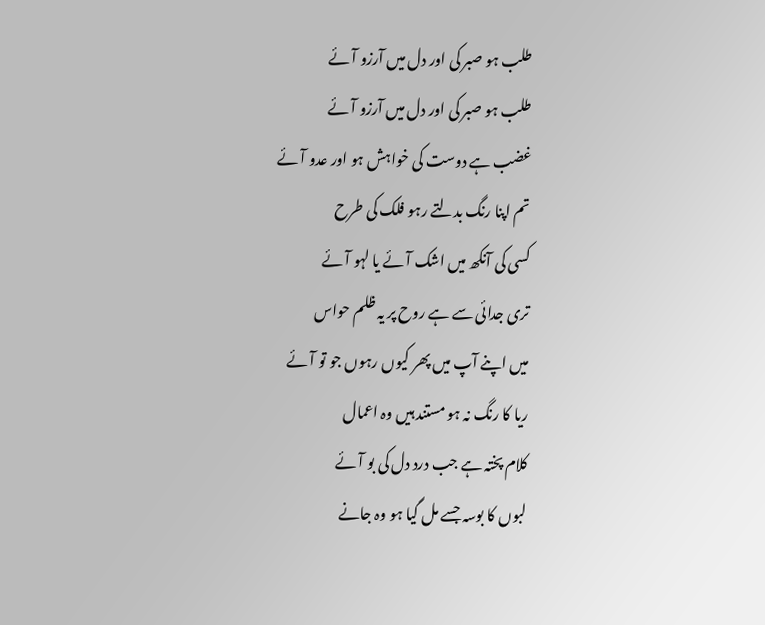طلب ہو صبر کی اور دل میں آرزو آئے
طلب ہو صبر کی اور دل میں آرزو آئے
غضب ہے دوست کی خواہش ہو اور عدو آئے
تم اپنا رنگ بدلتے رہو فلک کی طرح
کسی کی آنکھ میں اشک آئے یا لہو آئے
تری جدائی سے ہے روح پر یہ ظلم حواس
میں اپنے آپ میں پھر کیوں رہوں جو تو آئے
ریا کا رنگ نہ ہو مستند ہیں وہ اعمال
کلام پختہ ہے جب درد دل کی بو آئے
لبوں کا بوسہ جسے مل گیا ہو وہ جانے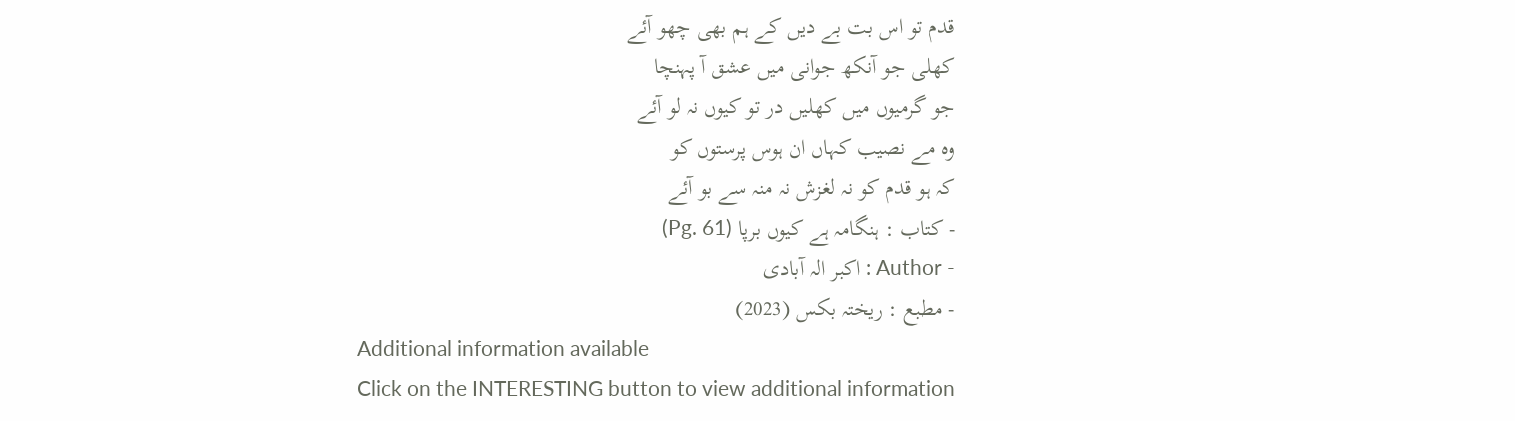قدم تو اس بت بے دیں کے ہم بھی چھو آئے
کھلی جو آنکھ جوانی میں عشق آ پہنچا
جو گرمیوں میں کھلیں در تو کیوں نہ لو آئے
وہ مے نصیب کہاں ان ہوس پرستوں کو
کہ ہو قدم کو نہ لغزش نہ منہ سے بو آئے
- کتاب : ہنگامہ ہے کیوں برپا (Pg. 61)
- Author : اکبر الہ آبادی
- مطبع : ریختہ بکس (2023)
Additional information available
Click on the INTERESTING button to view additional information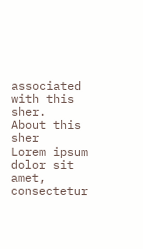associated with this sher.
About this sher
Lorem ipsum dolor sit amet, consectetur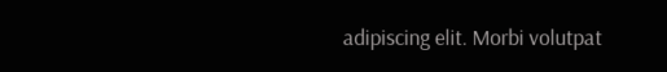adipiscing elit. Morbi volutpat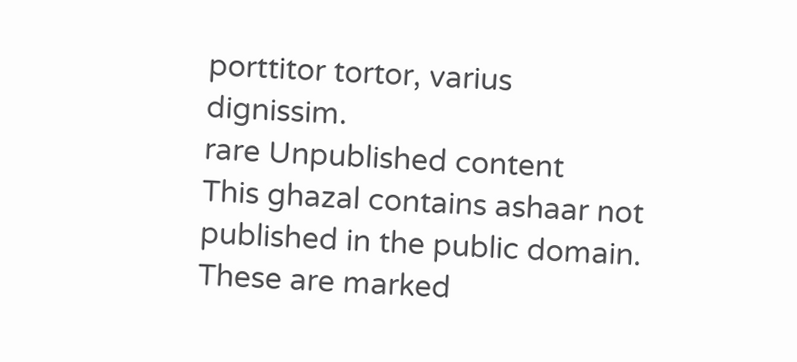porttitor tortor, varius dignissim.
rare Unpublished content
This ghazal contains ashaar not published in the public domain. These are marked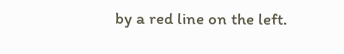by a red line on the left.